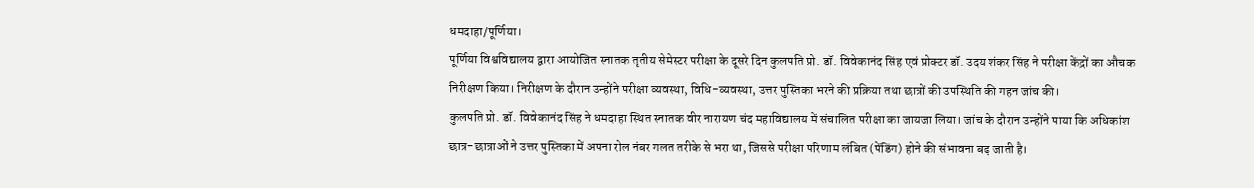धमदाहा/पूर्णिया।
पूर्णिया विश्वविद्यालय द्वारा आयोजित स्नातक तृतीय सेमेस्टर परीक्षा के दूसरे दिन कुलपति प्रो. डॉ. विवेकानंद सिंह एवं प्रोक्टर डॉ. उदय शंकर सिंह ने परीक्षा केंद्रों का औचक निरीक्षण किया। निरीक्षण के दौरान उन्होंने परीक्षा व्यवस्था, विधि-व्यवस्था, उत्तर पुस्तिका भरने की प्रक्रिया तथा छात्रों की उपस्थिति की गहन जांच की।
कुलपति प्रो. डॉ. विवेकानंद सिंह ने धमदाहा स्थित स्नातक वीर नारायण चंद महाविद्यालय में संचालित परीक्षा का जायजा लिया। जांच के दौरान उन्होंने पाया कि अधिकांश छात्र-छात्राओं ने उत्तर पुस्तिका में अपना रोल नंबर गलत तरीके से भरा था, जिससे परीक्षा परिणाम लंबित (पेंडिंग) होने की संभावना बढ़ जाती है।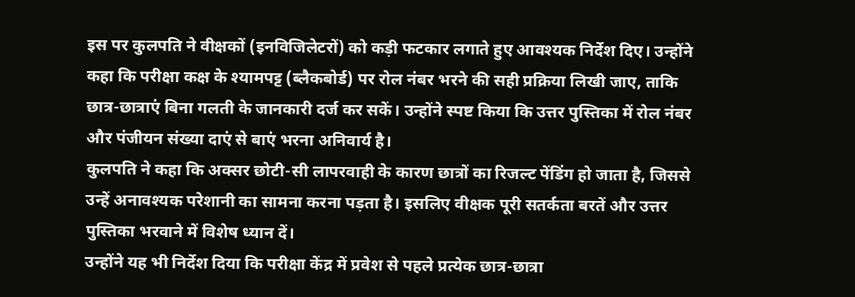इस पर कुलपति ने वीक्षकों (इनविजिलेटरों) को कड़ी फटकार लगाते हुए आवश्यक निर्देश दिए। उन्होंने कहा कि परीक्षा कक्ष के श्यामपट्ट (ब्लैकबोर्ड) पर रोल नंबर भरने की सही प्रक्रिया लिखी जाए, ताकि छात्र-छात्राएं बिना गलती के जानकारी दर्ज कर सकें। उन्होंने स्पष्ट किया कि उत्तर पुस्तिका में रोल नंबर और पंजीयन संख्या दाएं से बाएं भरना अनिवार्य है।
कुलपति ने कहा कि अक्सर छोटी-सी लापरवाही के कारण छात्रों का रिजल्ट पेंडिंग हो जाता है, जिससे उन्हें अनावश्यक परेशानी का सामना करना पड़ता है। इसलिए वीक्षक पूरी सतर्कता बरतें और उत्तर पुस्तिका भरवाने में विशेष ध्यान दें।
उन्होंने यह भी निर्देश दिया कि परीक्षा केंद्र में प्रवेश से पहले प्रत्येक छात्र-छात्रा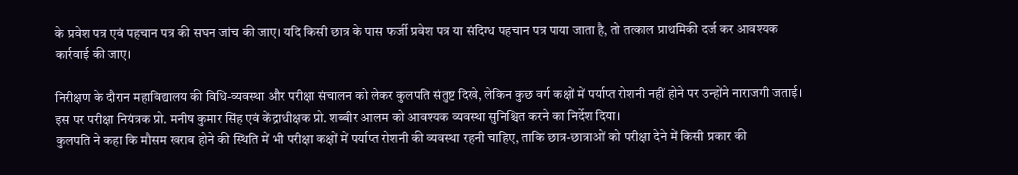के प्रवेश पत्र एवं पहचान पत्र की सघन जांच की जाए। यदि किसी छात्र के पास फर्जी प्रवेश पत्र या संदिग्ध पहचान पत्र पाया जाता है, तो तत्काल प्राथमिकी दर्ज कर आवश्यक कार्रवाई की जाए।

निरीक्षण के दौरान महाविद्यालय की विधि-व्यवस्था और परीक्षा संचालन को लेकर कुलपति संतुष्ट दिखे, लेकिन कुछ वर्ग कक्षों में पर्याप्त रोशनी नहीं होने पर उन्होंने नाराजगी जताई। इस पर परीक्षा नियंत्रक प्रो. मनीष कुमार सिंह एवं केंद्राधीक्षक प्रो. शब्बीर आलम को आवश्यक व्यवस्था सुनिश्चित करने का निर्देश दिया।
कुलपति ने कहा कि मौसम खराब होने की स्थिति में भी परीक्षा कक्षों में पर्याप्त रोशनी की व्यवस्था रहनी चाहिए, ताकि छात्र-छात्राओं को परीक्षा देने में किसी प्रकार की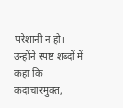परेशानी न हो।
उन्होंने स्पष्ट शब्दों में कहा कि कदाचारमुक्त,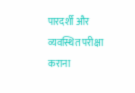पारदर्शी और व्यवस्थित परीक्षा कराना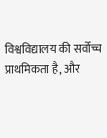विश्वविद्यालय की सर्वोच्च प्राथमिकता है, और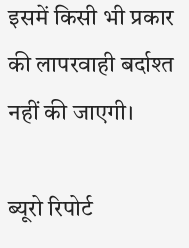इसमें किसी भी प्रकार की लापरवाही बर्दाश्त नहीं की जाएगी।

ब्यूरो रिपोर्ट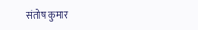संतोष कुमार